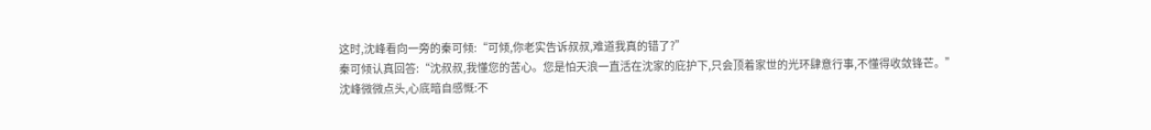这时,沈峰看向一旁的秦可倾:“可倾,你老实告诉叔叔,难道我真的错了?”
秦可倾认真回答:“沈叔叔,我懂您的苦心。您是怕天浪一直活在沈家的庇护下,只会顶着家世的光环肆意行事,不懂得收敛锋芒。”
沈峰微微点头,心底暗自感慨:不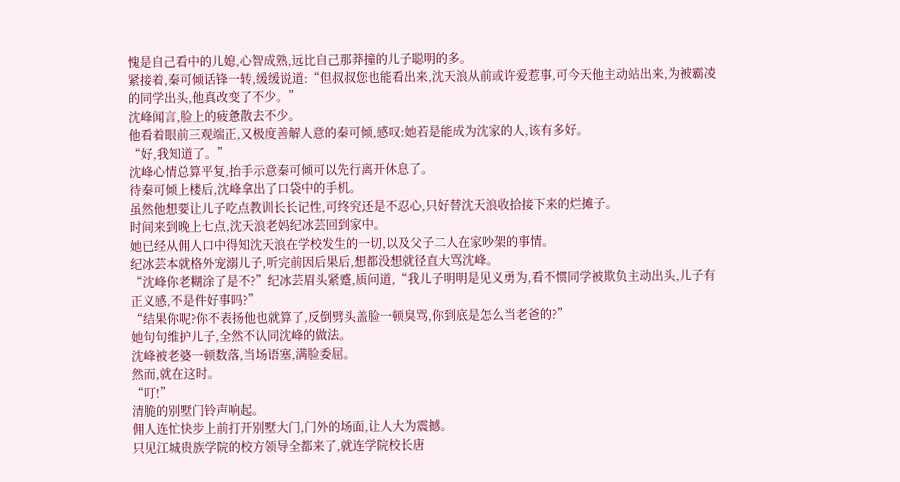愧是自己看中的儿媳,心智成熟,远比自己那莽撞的儿子聪明的多。
紧接着,秦可倾话锋一转,缓缓说道:“但叔叔您也能看出来,沈天浪从前或许爱惹事,可今天他主动站出来,为被霸凌的同学出头,他真改变了不少。”
沈峰闻言,脸上的疲惫散去不少。
他看着眼前三观端正,又极度善解人意的秦可倾,感叹:她若是能成为沈家的人,该有多好。
“好,我知道了。”
沈峰心情总算平复,抬手示意秦可倾可以先行离开休息了。
待秦可倾上楼后,沈峰拿出了口袋中的手机。
虽然他想要让儿子吃点教训长长记性,可终究还是不忍心,只好替沈天浪收拾接下来的烂摊子。
时间来到晚上七点,沈天浪老妈纪冰芸回到家中。
她已经从佣人口中得知沈天浪在学校发生的一切,以及父子二人在家吵架的事情。
纪冰芸本就格外宠溺儿子,听完前因后果后,想都没想就径直大骂沈峰。
“沈峰你老糊涂了是不?”纪冰芸眉头紧蹙,质问道,“我儿子明明是见义勇为,看不惯同学被欺负主动出头,儿子有正义感,不是件好事吗?”
“结果你呢?你不表扬他也就算了,反倒劈头盖脸一顿臭骂,你到底是怎么当老爸的?”
她句句维护儿子,全然不认同沈峰的做法。
沈峰被老婆一顿数落,当场语塞,满脸委屈。
然而,就在这时。
“叮!”
清脆的别墅门铃声响起。
佣人连忙快步上前打开别墅大门,门外的场面,让人大为震撼。
只见江城贵族学院的校方领导全都来了,就连学院校长唐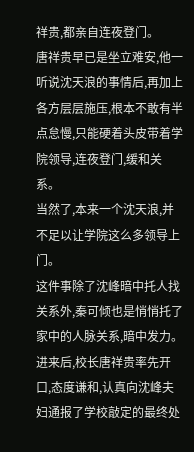祥贵,都亲自连夜登门。
唐祥贵早已是坐立难安,他一听说沈天浪的事情后,再加上各方层层施压,根本不敢有半点怠慢,只能硬着头皮带着学院领导,连夜登门,缓和关系。
当然了,本来一个沈天浪,并不足以让学院这么多领导上门。
这件事除了沈峰暗中托人找关系外,秦可倾也是悄悄托了家中的人脉关系,暗中发力。
进来后,校长唐祥贵率先开口,态度谦和,认真向沈峰夫妇通报了学校敲定的最终处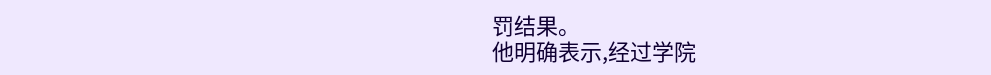罚结果。
他明确表示,经过学院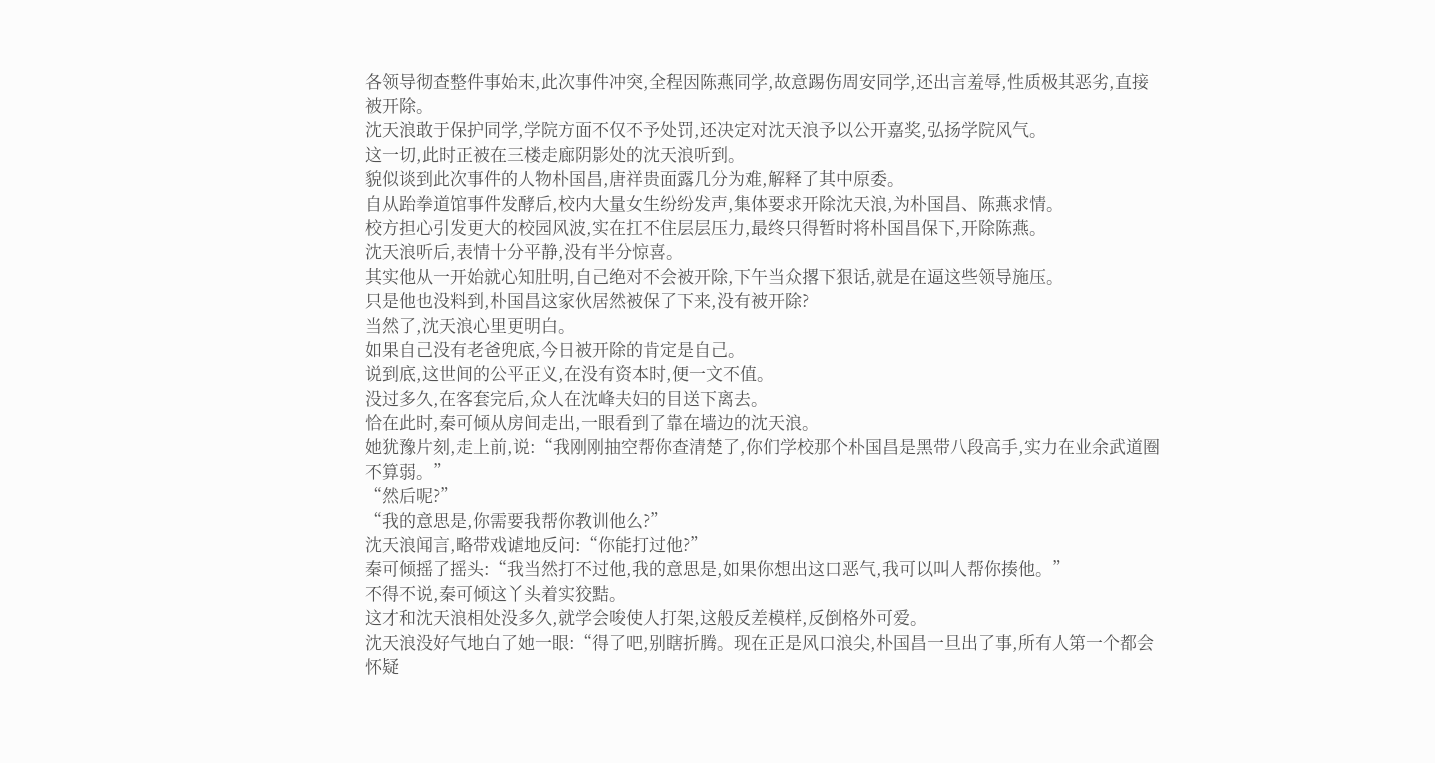各领导彻查整件事始末,此次事件冲突,全程因陈燕同学,故意踢伤周安同学,还出言羞辱,性质极其恶劣,直接被开除。
沈天浪敢于保护同学,学院方面不仅不予处罚,还决定对沈天浪予以公开嘉奖,弘扬学院风气。
这一切,此时正被在三楼走廊阴影处的沈天浪听到。
貌似谈到此次事件的人物朴国昌,唐祥贵面露几分为难,解释了其中原委。
自从跆拳道馆事件发酵后,校内大量女生纷纷发声,集体要求开除沈天浪,为朴国昌、陈燕求情。
校方担心引发更大的校园风波,实在扛不住层层压力,最终只得暂时将朴国昌保下,开除陈燕。
沈天浪听后,表情十分平静,没有半分惊喜。
其实他从一开始就心知肚明,自己绝对不会被开除,下午当众撂下狠话,就是在逼这些领导施压。
只是他也没料到,朴国昌这家伙居然被保了下来,没有被开除?
当然了,沈天浪心里更明白。
如果自己没有老爸兜底,今日被开除的肯定是自己。
说到底,这世间的公平正义,在没有资本时,便一文不值。
没过多久,在客套完后,众人在沈峰夫妇的目送下离去。
恰在此时,秦可倾从房间走出,一眼看到了靠在墙边的沈天浪。
她犹豫片刻,走上前,说:“我刚刚抽空帮你查清楚了,你们学校那个朴国昌是黑带八段高手,实力在业余武道圈不算弱。”
“然后呢?”
“我的意思是,你需要我帮你教训他么?”
沈天浪闻言,略带戏谑地反问:“你能打过他?”
秦可倾摇了摇头:“我当然打不过他,我的意思是,如果你想出这口恶气,我可以叫人帮你揍他。”
不得不说,秦可倾这丫头着实狡黠。
这才和沈天浪相处没多久,就学会唆使人打架,这般反差模样,反倒格外可爱。
沈天浪没好气地白了她一眼:“得了吧,别瞎折腾。现在正是风口浪尖,朴国昌一旦出了事,所有人第一个都会怀疑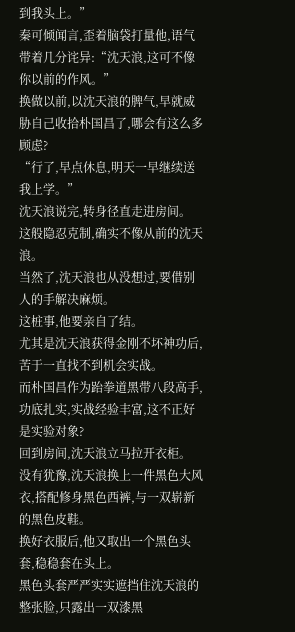到我头上。”
秦可倾闻言,歪着脑袋打量他,语气带着几分诧异:“沈天浪,这可不像你以前的作风。”
换做以前,以沈天浪的脾气,早就威胁自己收拾朴国昌了,哪会有这么多顾虑?
“行了,早点休息,明天一早继续送我上学。”
沈天浪说完,转身径直走进房间。
这般隐忍克制,确实不像从前的沈天浪。
当然了,沈天浪也从没想过,要借别人的手解决麻烦。
这桩事,他要亲自了结。
尤其是沈天浪获得金刚不坏神功后,苦于一直找不到机会实战。
而朴国昌作为跆拳道黑带八段高手,功底扎实,实战经验丰富,这不正好是实验对象?
回到房间,沈天浪立马拉开衣柜。
没有犹豫,沈天浪换上一件黑色大风衣,搭配修身黑色西裤,与一双崭新的黑色皮鞋。
换好衣服后,他又取出一个黑色头套,稳稳套在头上。
黑色头套严严实实遮挡住沈天浪的整张脸,只露出一双漆黑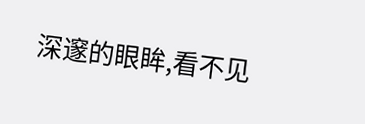深邃的眼眸,看不见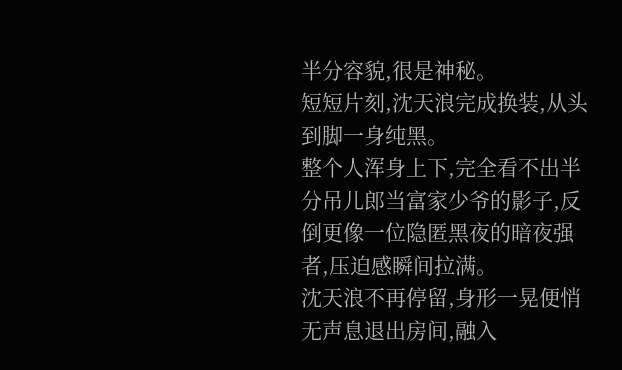半分容貌,很是神秘。
短短片刻,沈天浪完成换装,从头到脚一身纯黑。
整个人浑身上下,完全看不出半分吊儿郎当富家少爷的影子,反倒更像一位隐匿黑夜的暗夜强者,压迫感瞬间拉满。
沈天浪不再停留,身形一晃便悄无声息退出房间,融入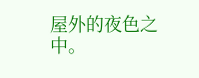屋外的夜色之中。